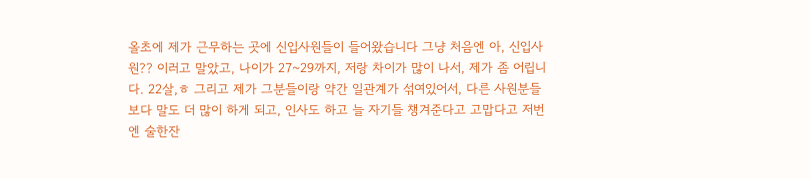올초에 제가 근무하는 곳에 신입사원들이 들어왔습니다 그냥 처음엔 아, 신입사원?? 이러고 말았고, 나이가 27~29까지, 저랑 차이가 많이 나서, 제가 좀 어립니다. 22살,ㅎ 그리고 제가 그분들이랑 약간 일관계가 섞여있어서, 다른 사원분들 보다 말도 더 많이 하게 되고, 인사도 하고 늘 자기들 챙겨준다고 고맙다고 저번엔 술한잔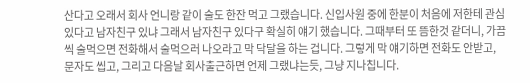산다고 오래서 회사 언니랑 같이 술도 한잔 먹고 그랬습니다. 신입사원 중에 한분이 처음에 저한테 관심있다고 남자친구 있냐 그래서 남자친구 있다구 확실히 얘기 했습니다. 그때부터 또 뜸한것 같더니, 가끔씩 술먹으면 전화해서 술먹으러 나오라고 막 닥달을 하는 겁니다. 그렇게 막 얘기하면 전화도 안받고, 문자도 씹고, 그리고 다음날 회사출근하면 언제 그랬냐는듯, 그냥 지나칩니다.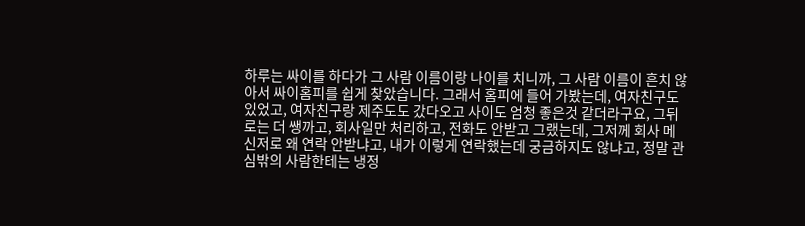하루는 싸이를 하다가 그 사람 이름이랑 나이를 치니까, 그 사람 이름이 흔치 않아서 싸이홈피를 쉽게 찾았습니다. 그래서 홈피에 들어 가봤는데, 여자친구도 있었고, 여자친구랑 제주도도 갔다오고 사이도 엄청 좋은것 같더라구요, 그뒤로는 더 쌩까고, 회사일만 처리하고, 전화도 안받고 그랬는데, 그저께 회사 메신저로 왜 연락 안받냐고, 내가 이렇게 연락했는데 궁금하지도 않냐고, 정말 관심밖의 사람한테는 냉정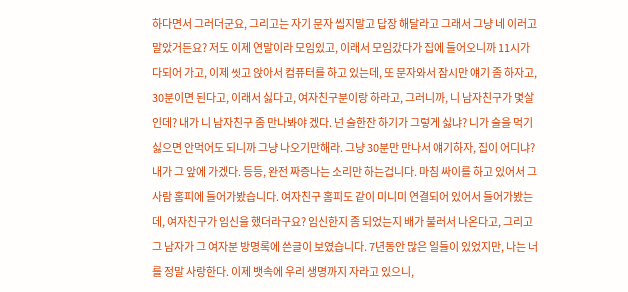하다면서 그러더군요, 그리고는 자기 문자 씹지말고 답장 해달라고 그래서 그냥 네 이러고 말았거든요? 저도 이제 연말이라 모임있고, 이래서 모임갔다가 집에 들어오니까 11시가 다되어 가고, 이제 씻고 앉아서 컴퓨터를 하고 있는데, 또 문자와서 잠시만 얘기 좀 하자고, 30분이면 된다고, 이래서 싫다고, 여자친구분이랑 하라고, 그러니까, 니 남자친구가 몇살인데? 내가 니 남자친구 좀 만나봐야 겠다. 넌 술한잔 하기가 그렇게 싫냐? 니가 술을 먹기 싫으면 안먹어도 되니까 그냥 나오기만해라. 그냥 30분만 만나서 얘기하자, 집이 어디냐? 내가 그 앞에 가겠다. 등등, 완전 짜증나는 소리만 하는겁니다. 마침 싸이를 하고 있어서 그 사람 홈피에 들어가봤습니다. 여자친구 홈피도 같이 미니미 연결되어 있어서 들어가봤는데, 여자친구가 임신을 했더라구요? 임신한지 좀 되었는지 배가 불러서 나온다고, 그리고 그 남자가 그 여자분 방명록에 쓴글이 보였습니다. 7년동안 많은 일들이 있었지만, 나는 너를 정말 사랑한다. 이제 뱃속에 우리 생명까지 자라고 있으니,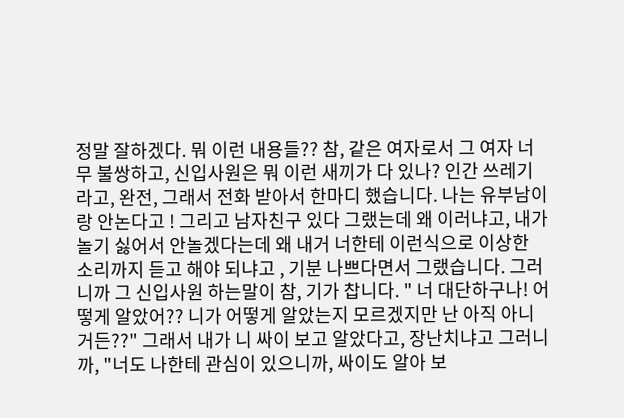정말 잘하겠다. 뭐 이런 내용들?? 참, 같은 여자로서 그 여자 너무 불쌍하고, 신입사원은 뭐 이런 새끼가 다 있나? 인간 쓰레기라고, 완전, 그래서 전화 받아서 한마디 했습니다. 나는 유부남이랑 안논다고 ! 그리고 남자친구 있다 그랬는데 왜 이러냐고, 내가 놀기 싫어서 안놀겠다는데 왜 내거 너한테 이런식으로 이상한 소리까지 듣고 해야 되냐고 , 기분 나쁘다면서 그랬습니다. 그러니까 그 신입사원 하는말이 참, 기가 찹니다. " 너 대단하구나! 어떻게 알았어?? 니가 어떻게 알았는지 모르겠지만 난 아직 아니거든??" 그래서 내가 니 싸이 보고 알았다고, 장난치냐고 그러니까, "너도 나한테 관심이 있으니까, 싸이도 알아 보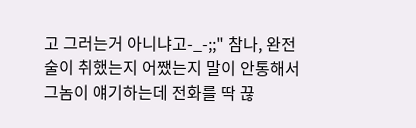고 그러는거 아니냐고-_-;;" 참나, 완전 술이 취했는지 어쨌는지 말이 안통해서 그놈이 얘기하는데 전화를 딱 끊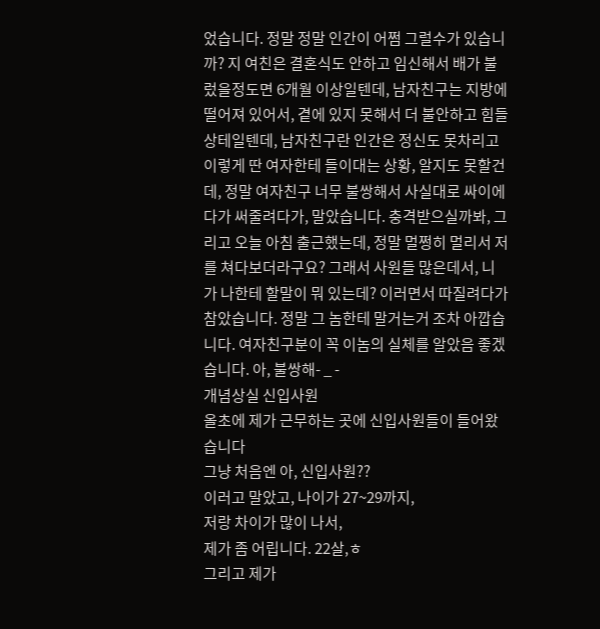었습니다. 정말 정말 인간이 어쩜 그럴수가 있습니까? 지 여친은 결혼식도 안하고 임신해서 배가 불렀을정도면 6개월 이상일텐데, 남자친구는 지방에 떨어져 있어서, 곁에 있지 못해서 더 불안하고 힘들상테일텐데, 남자친구란 인간은 정신도 못차리고 이렇게 딴 여자한테 들이대는 상황, 알지도 못할건데, 정말 여자친구 너무 불쌍해서 사실대로 싸이에다가 써줄려다가, 말았습니다. 충격받으실까봐, 그리고 오늘 아침 출근했는데, 정말 멀쩡히 멀리서 저를 쳐다보더라구요? 그래서 사원들 많은데서, 니가 나한테 할말이 뭐 있는데? 이러면서 따질려다가 참았습니다. 정말 그 놈한테 말거는거 조차 아깝습니다. 여자친구분이 꼭 이놈의 실체를 알았음 좋겠습니다. 아, 불쌍해- _ -
개념상실 신입사원
올초에 제가 근무하는 곳에 신입사원들이 들어왔습니다
그냥 처음엔 아, 신입사원??
이러고 말았고, 나이가 27~29까지,
저랑 차이가 많이 나서,
제가 좀 어립니다. 22살,ㅎ
그리고 제가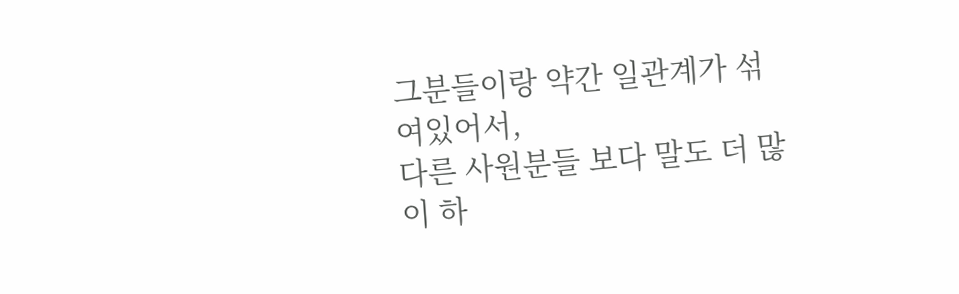그분들이랑 약간 일관계가 섞여있어서,
다른 사원분들 보다 말도 더 많이 하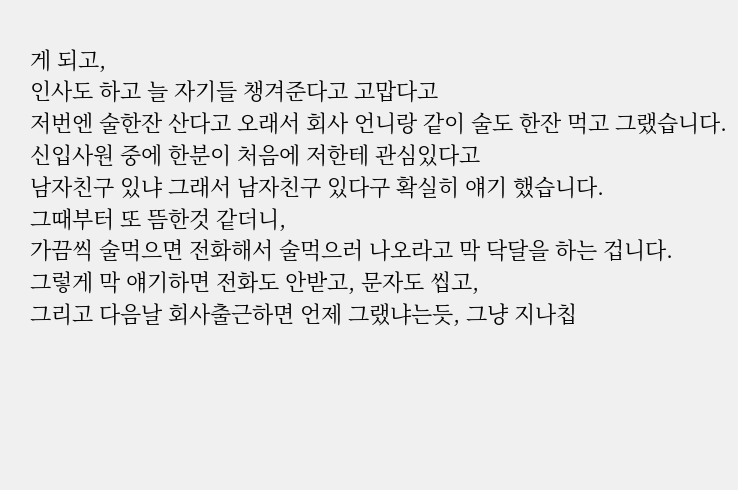게 되고,
인사도 하고 늘 자기들 챙겨준다고 고맙다고
저번엔 술한잔 산다고 오래서 회사 언니랑 같이 술도 한잔 먹고 그랬습니다.
신입사원 중에 한분이 처음에 저한테 관심있다고
남자친구 있냐 그래서 남자친구 있다구 확실히 얘기 했습니다.
그때부터 또 뜸한것 같더니,
가끔씩 술먹으면 전화해서 술먹으러 나오라고 막 닥달을 하는 겁니다.
그렇게 막 얘기하면 전화도 안받고, 문자도 씹고,
그리고 다음날 회사출근하면 언제 그랬냐는듯, 그냥 지나칩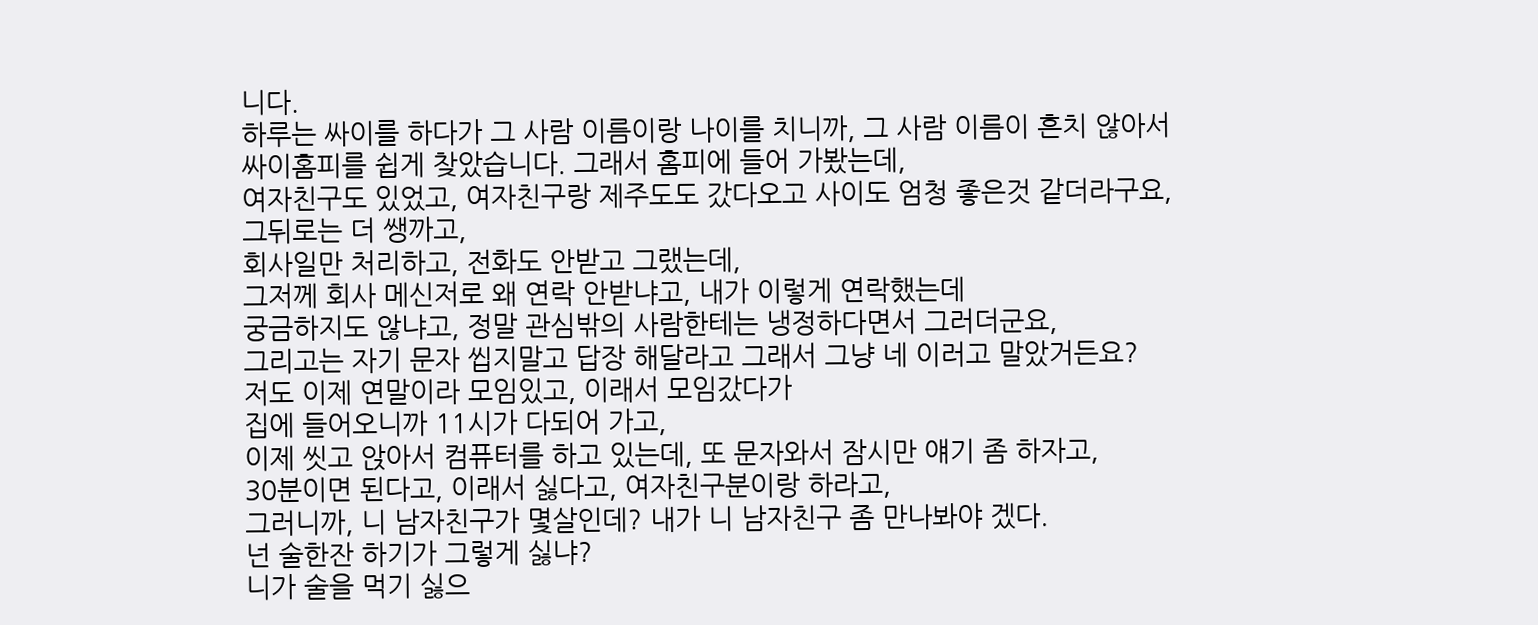니다.
하루는 싸이를 하다가 그 사람 이름이랑 나이를 치니까, 그 사람 이름이 흔치 않아서
싸이홈피를 쉽게 찾았습니다. 그래서 홈피에 들어 가봤는데,
여자친구도 있었고, 여자친구랑 제주도도 갔다오고 사이도 엄청 좋은것 같더라구요,
그뒤로는 더 쌩까고,
회사일만 처리하고, 전화도 안받고 그랬는데,
그저께 회사 메신저로 왜 연락 안받냐고, 내가 이렇게 연락했는데
궁금하지도 않냐고, 정말 관심밖의 사람한테는 냉정하다면서 그러더군요,
그리고는 자기 문자 씹지말고 답장 해달라고 그래서 그냥 네 이러고 말았거든요?
저도 이제 연말이라 모임있고, 이래서 모임갔다가
집에 들어오니까 11시가 다되어 가고,
이제 씻고 앉아서 컴퓨터를 하고 있는데, 또 문자와서 잠시만 얘기 좀 하자고,
30분이면 된다고, 이래서 싫다고, 여자친구분이랑 하라고,
그러니까, 니 남자친구가 몇살인데? 내가 니 남자친구 좀 만나봐야 겠다.
넌 술한잔 하기가 그렇게 싫냐?
니가 술을 먹기 싫으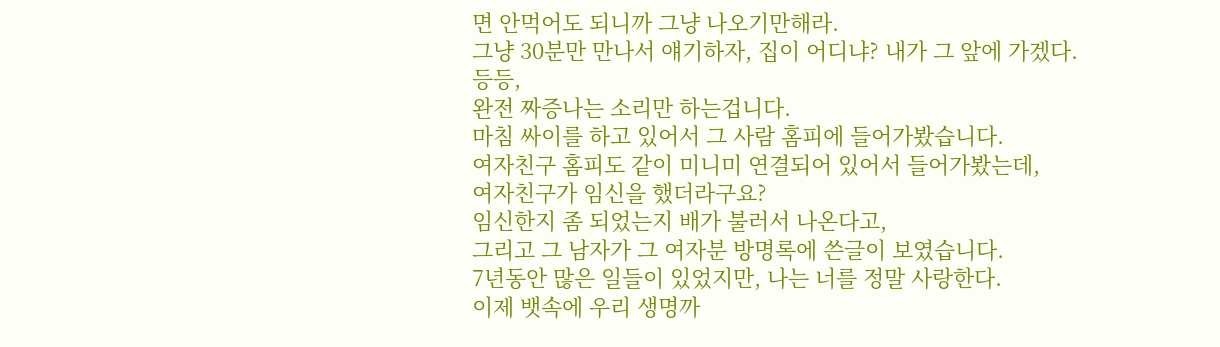면 안먹어도 되니까 그냥 나오기만해라.
그냥 30분만 만나서 얘기하자, 집이 어디냐? 내가 그 앞에 가겠다.
등등,
완전 짜증나는 소리만 하는겁니다.
마침 싸이를 하고 있어서 그 사람 홈피에 들어가봤습니다.
여자친구 홈피도 같이 미니미 연결되어 있어서 들어가봤는데,
여자친구가 임신을 했더라구요?
임신한지 좀 되었는지 배가 불러서 나온다고,
그리고 그 남자가 그 여자분 방명록에 쓴글이 보였습니다.
7년동안 많은 일들이 있었지만, 나는 너를 정말 사랑한다.
이제 뱃속에 우리 생명까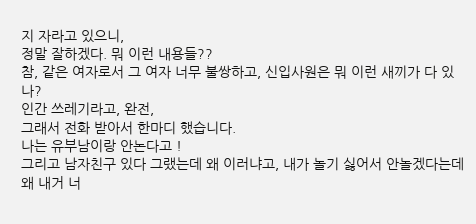지 자라고 있으니,
정말 잘하겠다. 뭐 이런 내용들??
참, 같은 여자로서 그 여자 너무 불쌍하고, 신입사원은 뭐 이런 새끼가 다 있나?
인간 쓰레기라고, 완전,
그래서 전화 받아서 한마디 했습니다.
나는 유부남이랑 안논다고 !
그리고 남자친구 있다 그랬는데 왜 이러냐고, 내가 놀기 싫어서 안놀겠다는데
왜 내거 너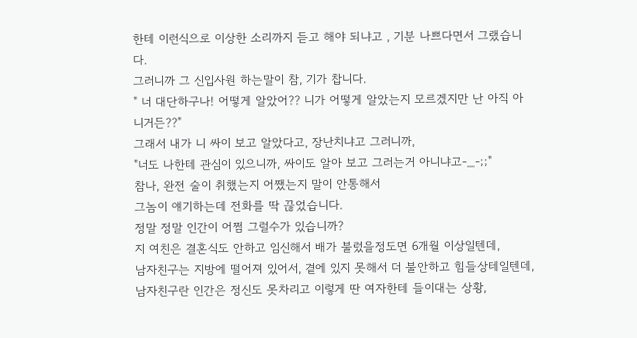한테 이런식으로 이상한 소리까지 듣고 해야 되냐고 , 기분 나쁘다면서 그랬습니다.
그러니까 그 신입사원 하는말이 참, 기가 찹니다.
" 너 대단하구나! 어떻게 알았어?? 니가 어떻게 알았는지 모르겠지만 난 아직 아니거든??"
그래서 내가 니 싸이 보고 알았다고, 장난치냐고 그러니까,
"너도 나한테 관심이 있으니까, 싸이도 알아 보고 그러는거 아니냐고-_-;;"
참나, 완전 술이 취했는지 어쨌는지 말이 안통해서
그놈이 얘기하는데 전화를 딱 끊었습니다.
정말 정말 인간이 어쩜 그럴수가 있습니까?
지 여친은 결혼식도 안하고 임신해서 배가 불렀을정도면 6개월 이상일텐데,
남자친구는 지방에 떨어져 있어서, 곁에 있지 못해서 더 불안하고 힘들상테일텐데,
남자친구란 인간은 정신도 못차리고 이렇게 딴 여자한테 들이대는 상황,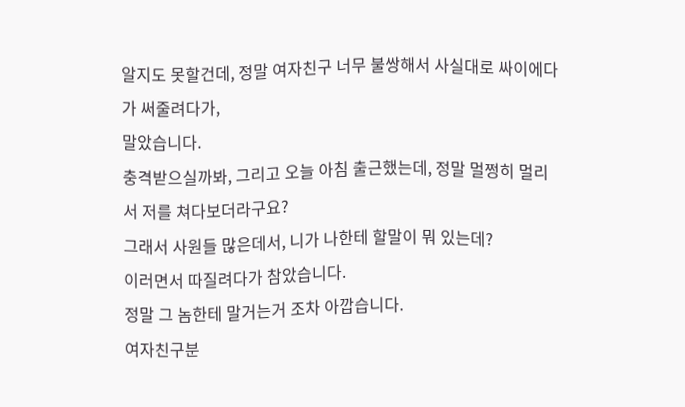알지도 못할건데, 정말 여자친구 너무 불쌍해서 사실대로 싸이에다가 써줄려다가,
말았습니다.
충격받으실까봐, 그리고 오늘 아침 출근했는데, 정말 멀쩡히 멀리서 저를 쳐다보더라구요?
그래서 사원들 많은데서, 니가 나한테 할말이 뭐 있는데?
이러면서 따질려다가 참았습니다.
정말 그 놈한테 말거는거 조차 아깝습니다.
여자친구분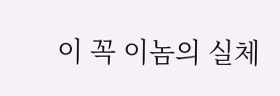이 꼭 이놈의 실체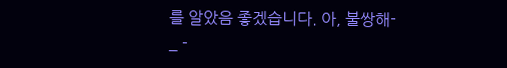를 알았음 좋겠습니다. 아, 불쌍해- _ -